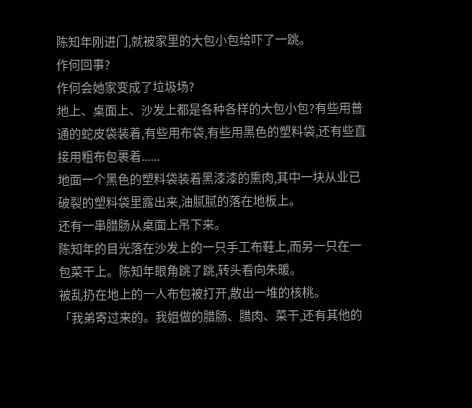陈知年刚进门,就被家里的大包小包给吓了一跳。
作何回事?
作何会她家变成了垃圾场?
地上、桌面上、沙发上都是各种各样的大包小包?有些用普通的蛇皮袋装着,有些用布袋,有些用黑色的塑料袋,还有些直接用粗布包裹着......
地面一个黑色的塑料袋装着黑漆漆的熏肉,其中一块从业已破裂的塑料袋里露出来,油腻腻的落在地板上。
还有一串腊肠从桌面上吊下来。
陈知年的目光落在沙发上的一只手工布鞋上,而另一只在一包菜干上。陈知年眼角跳了跳,转头看向朱暖。
被乱扔在地上的一人布包被打开,散出一堆的核桃。
「我弟寄过来的。我姐做的腊肠、腊肉、菜干,还有其他的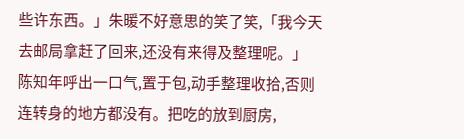些许东西。」朱暖不好意思的笑了笑,「我今天去邮局拿赶了回来,还没有来得及整理呢。」
陈知年呼出一口气,置于包,动手整理收拾,否则连转身的地方都没有。把吃的放到厨房,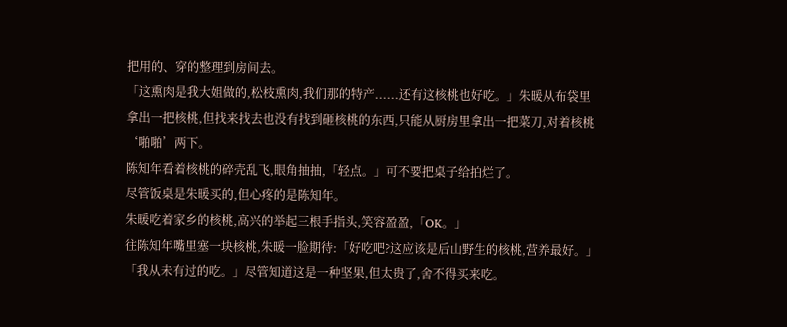把用的、穿的整理到房间去。
「这熏肉是我大姐做的,松枝熏肉,我们那的特产......还有这核桃也好吃。」朱暖从布袋里拿出一把核桃,但找来找去也没有找到砸核桃的东西,只能从厨房里拿出一把菜刀,对着核桃‘啪啪’两下。
陈知年看着核桃的碎壳乱飞,眼角抽抽,「轻点。」可不要把桌子给拍烂了。
尽管饭桌是朱暖买的,但心疼的是陈知年。
朱暖吃着家乡的核桃,高兴的举起三根手指头,笑容盈盈,「OK。」
往陈知年嘴里塞一块核桃,朱暖一脸期待:「好吃吧?这应该是后山野生的核桃,营养最好。」
「我从未有过的吃。」尽管知道这是一种坚果,但太贵了,舍不得买来吃。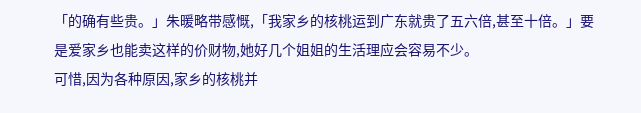「的确有些贵。」朱暖略带感慨,「我家乡的核桃运到广东就贵了五六倍,甚至十倍。」要是爱家乡也能卖这样的价财物,她好几个姐姐的生活理应会容易不少。
可惜,因为各种原因,家乡的核桃并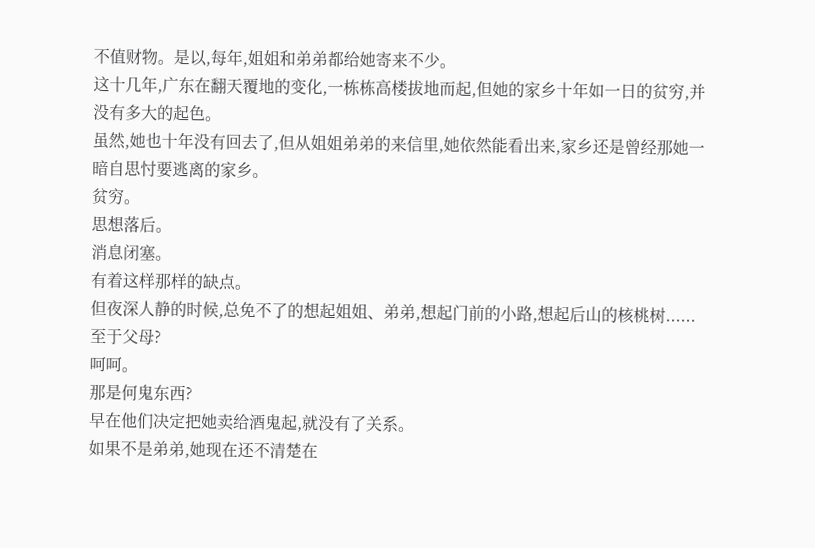不值财物。是以,每年,姐姐和弟弟都给她寄来不少。
这十几年,广东在翻天覆地的变化,一栋栋高楼拔地而起,但她的家乡十年如一日的贫穷,并没有多大的起色。
虽然,她也十年没有回去了,但从姐姐弟弟的来信里,她依然能看出来,家乡还是曾经那她一暗自思忖要逃离的家乡。
贫穷。
思想落后。
消息闭塞。
有着这样那样的缺点。
但夜深人静的时候,总免不了的想起姐姐、弟弟,想起门前的小路,想起后山的核桃树......
至于父母?
呵呵。
那是何鬼东西?
早在他们决定把她卖给酒鬼起,就没有了关系。
如果不是弟弟,她现在还不清楚在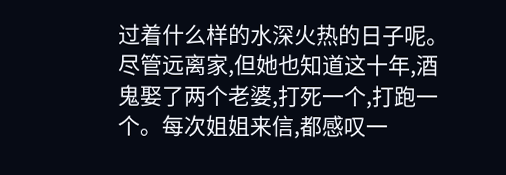过着什么样的水深火热的日子呢。
尽管远离家,但她也知道这十年,酒鬼娶了两个老婆,打死一个,打跑一个。每次姐姐来信,都感叹一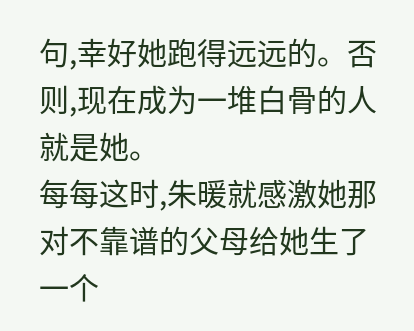句,幸好她跑得远远的。否则,现在成为一堆白骨的人就是她。
每每这时,朱暖就感激她那对不靠谱的父母给她生了一个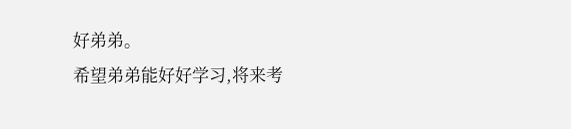好弟弟。
希望弟弟能好好学习,将来考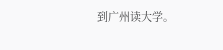到广州读大学。